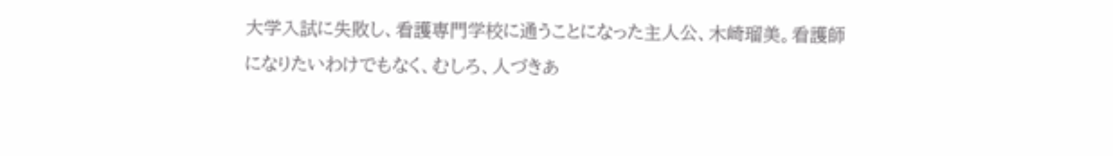大学入試に失敗し、看護専門学校に通うことになった主人公、木崎瑠美。看護師になりたいわけでもなく、むしろ、人づきあ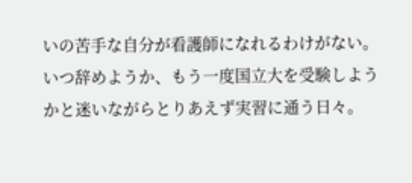いの苦手な自分が看護師になれるわけがない。いつ辞めようか、もう一度国立大を受験しようかと迷いながらとりあえず実習に通う日々。